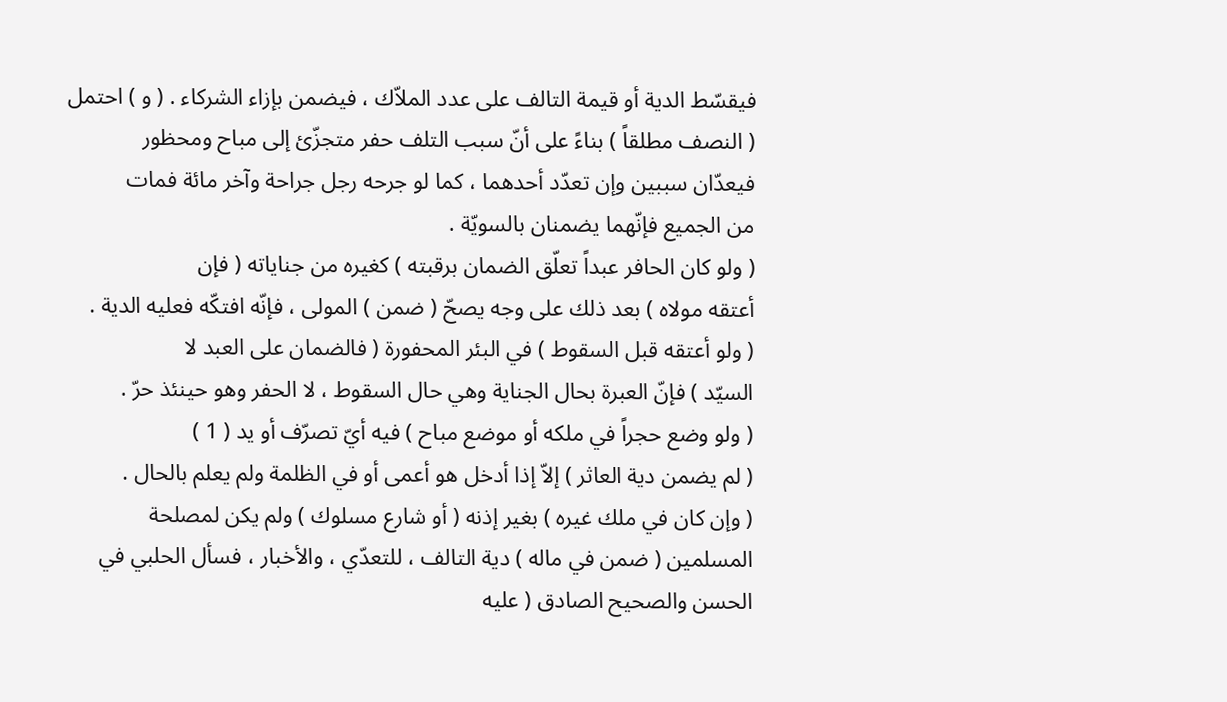فيقسّط الدية أو قيمة التالف على عدد الملاّك ، فيضمن بإزاء الشركاء . ( و ) احتمل
( النصف مطلقاً ) بناءً على أنّ سبب التلف حفر متجزّئ إلى مباح ومحظور
فيعدّان سببين وإن تعدّد أحدهما ، كما لو جرحه رجل جراحة وآخر مائة فمات
من الجميع فإنّهما يضمنان بالسويّة .
( ولو كان الحافر عبداً تعلّق الضمان برقبته ) كغيره من جناياته ( فإن
أعتقه مولاه ) بعد ذلك على وجه يصحّ ( ضمن ) المولى ، فإنّه افتكّه فعليه الدية .
( ولو أعتقه قبل السقوط ) في البئر المحفورة ( فالضمان على العبد لا
السيّد ) فإنّ العبرة بحال الجناية وهي حال السقوط ، لا الحفر وهو حينئذ حرّ .
( ولو وضع حجراً في ملكه أو موضع مباح ) فيه أيّ تصرّف أو يد ( 1 )
( لم يضمن دية العاثر ) إلاّ إذا أدخل هو أعمى أو في الظلمة ولم يعلم بالحال .
( وإن كان في ملك غيره ) بغير إذنه ( أو شارع مسلوك ) ولم يكن لمصلحة
المسلمين ( ضمن في ماله ) دية التالف ، للتعدّي ، والأخبار ، فسأل الحلبي في
الحسن والصحيح الصادق ( عليه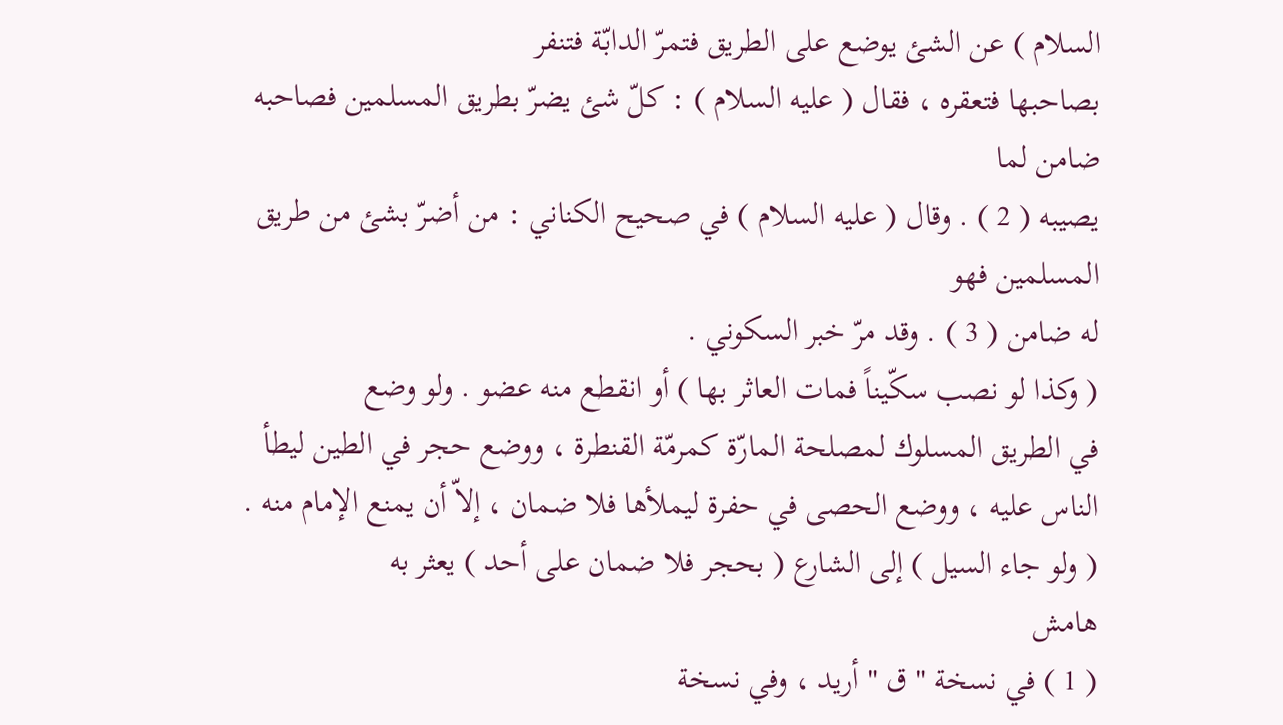السلام ) عن الشئ يوضع على الطريق فتمرّ الدابّة فتنفر
بصاحبها فتعقره ، فقال ( عليه السلام ) : كلّ شئ يضرّ بطريق المسلمين فصاحبه ضامن لما
يصيبه ( 2 ) . وقال ( عليه السلام ) في صحيح الكناني : من أضرّ بشئ من طريق المسلمين فهو
له ضامن ( 3 ) . وقد مرّ خبر السكوني .
( وكذا لو نصب سكّيناً فمات العاثر بها ) أو انقطع منه عضو . ولو وضع
في الطريق المسلوك لمصلحة المارّة كمرمّة القنطرة ، ووضع حجر في الطين ليطأ
الناس عليه ، ووضع الحصى في حفرة ليملأها فلا ضمان ، إلاّ أن يمنع الإمام منه .
( ولو جاء السيل ) إلى الشارع ( بحجر فلا ضمان على أحد ) يعثر به
هامش
( 1 ) في نسخة " ق " أريد ، وفي نسخة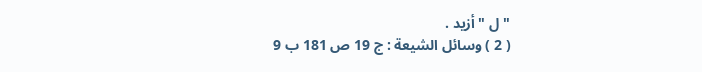" ل " أزيد .
( 2 ) وسائل الشيعة : ج 19 ص 181 ب 9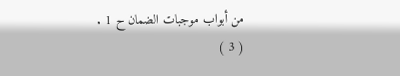من أبواب موجبات الضمان ح 1 .
( 3 )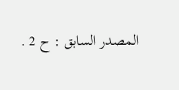المصدر السابق : ح 2 .